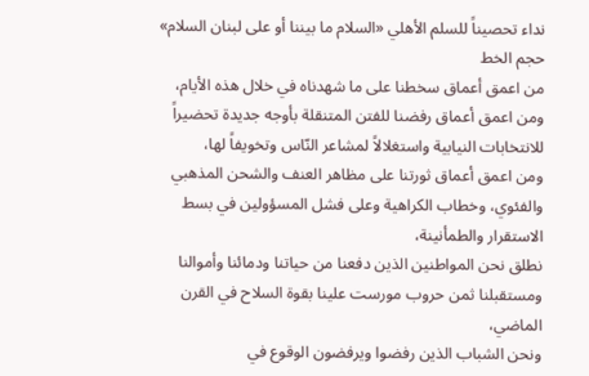نداء تحصيناً للسلم الأهلي «السلام ما بيننا أو على لبنان السلام»
حجم الخط
من اعمق أعماق سخطنا على ما شهدناه في خلال هذه الأيام،
ومن اعمق أعماق رفضنا للفتن المتنقلة بأوجه جديدة تحضيراً للانتخابات النيابية واستغلالاً لمشاعر النّاس وتخويفاً لها،
ومن اعمق أعماق ثورتنا على مظاهر العنف والشحن المذهبي والفئوي، وخطاب الكراهية وعلى فشل المسؤولين في بسط الاستقرار والطمأنينة،
نطلق نحن المواطنين الذين دفعنا من حياتنا ودمائنا وأموالنا ومستقبلنا ثمن حروب مورست علينا بقوة السلاح في القرن الماضي،
ونحن الشباب الذين رفضوا ويرفضون الوقوع في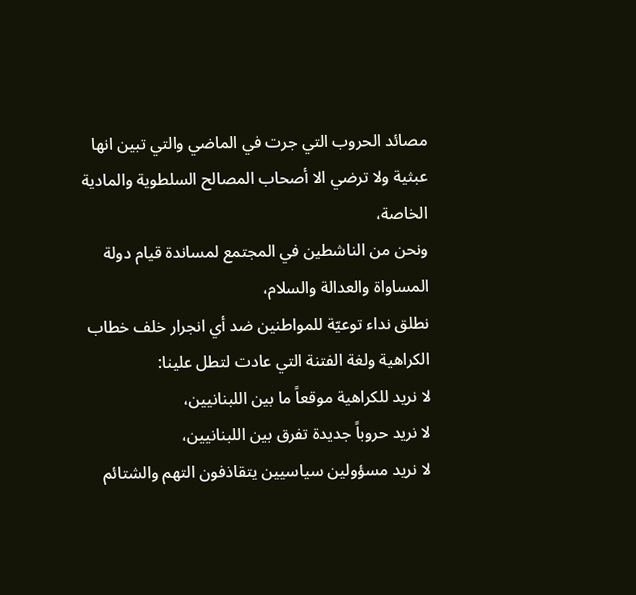مصائد الحروب التي جرت في الماضي والتي تبين انها عبثية ولا ترضي الا أصحاب المصالح السلطوية والمادية الخاصة،
ونحن من الناشطين في المجتمع لمساندة قيام دولة المساواة والعدالة والسلام،
نطلق نداء توعيّة للمواطنين ضد أي انجرار خلف خطاب الكراهية ولغة الفتنة التي عادت لتطل علينا:
لا نريد للكراهية موقعاً ما بين اللبنانيين،
لا نريد حروباً جديدة تفرق بين اللبنانيين،
لا نريد مسؤولين سياسيين يتقاذفون التهم والشتائم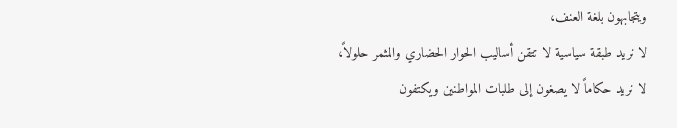ويتجابهون بلغة العنف،
لا نريد طبقة سياسية لا تتقن أساليب الحوار الحضاري والمثمر حلولاً،
لا نريد حكاماً لا يصغون إلى طلبات المواطنين ويكتفون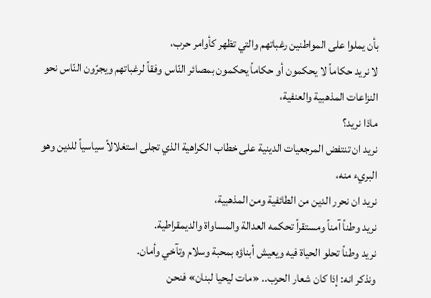بأن يملوا على المواطنين رغباتهم والتي تظهر كأوامر حرب،
لا نريد حكاماً لا يحكمون أو حكاماً يحكمون بمصائر النّاس وفقاً لرغباتهم ويجرّون النّاس نحو النزاعات المذهبية والعنفية،
ماذا نريد؟
نريد ان تنتفض المرجعيات الدينية على خطاب الكراهية الذي تجلى استغلالاً سياسياً للدين وهو البريء منه،
نريد ان نحرر الدين من الطائفية ومن المذهبية،
نريد وطناً آمناً ومستقراً تحكمه العدالة والمساواة والديمقراطية.
نريد وطناً تحلو الحياة فيه ويعيش أبناؤه بمحبة وسلام وتآخي وأمان.
ونذكر انه: إذا كان شعار الحرب.. «مات ليحيا لبنان» فنحن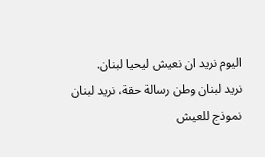اليوم نريد ان نعيش ليحيا لبنان.
نريد لبنان وطن رسالة حقة، نريد لبنان نموذج للعيش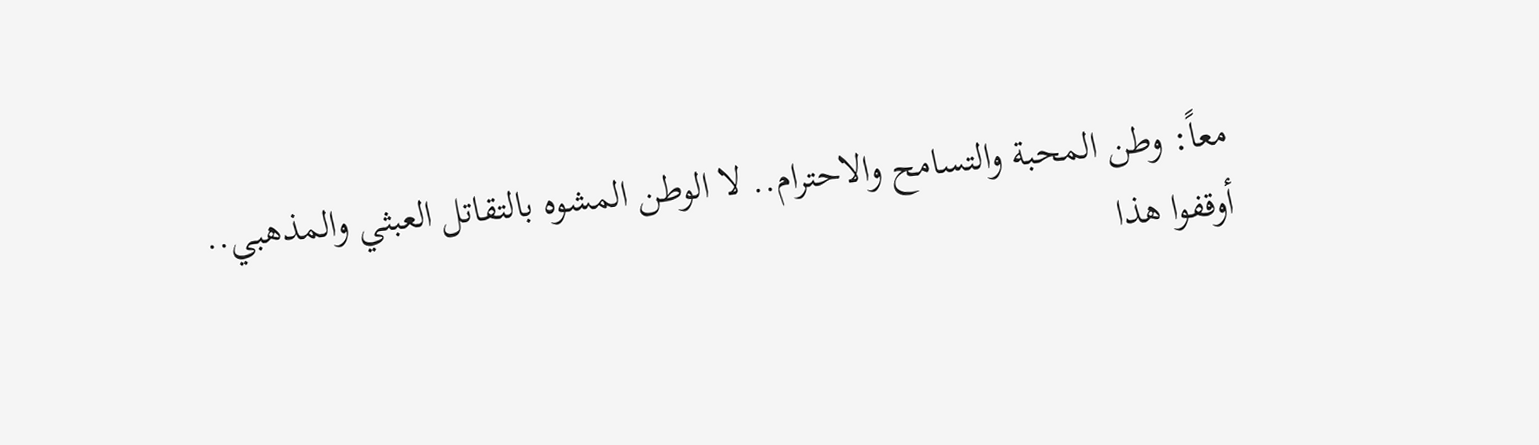معاً: وطن المحبة والتسامح والاحترام.. لا الوطن المشوه بالتقاتل العبثي والمذهبي..
أوقفوا هذا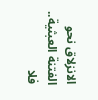الانزلاق نحو الفتنة العبثية.. فلا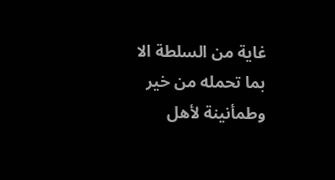غاية من السلطة الا بما تحمله من خير وطمأنينة لأهل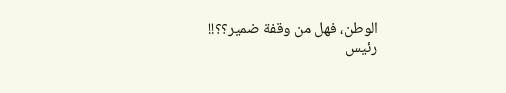الوطن، فهل من وقفة ضمير؟؟!!
رئيس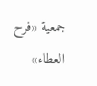جمعية «فرح العطاء»